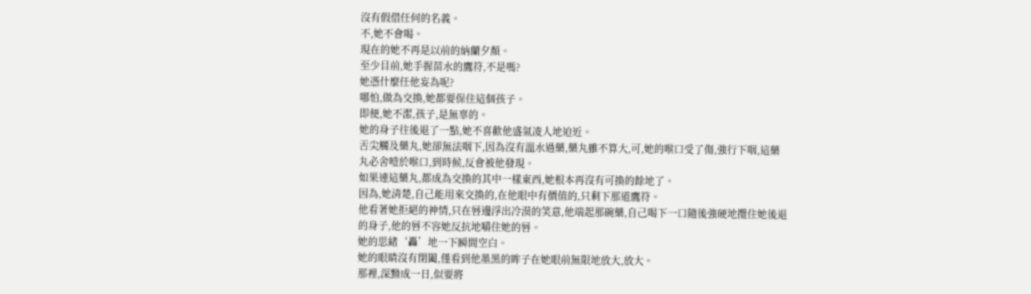沒有假借任何的名義。
不,她不會喝。
現在的她不再是以前的納蘭夕顏。
至少目前,她手握苗水的鷹符,不是嗎?
她憑什麼任他妄為呢?
哪怕,做為交換,她都要保住這個孩子。
即便,她不潔,孩子,是無辜的。
她的身子往後退了一點,她不喜歡他盛氣凌人地迫近。
舌尖觸及藥丸,她卻無法咽下,因為沒有溫水過藥,藥丸雖不算大,可,她的喉口受了傷,強行下咽,這藥丸必舍噎於喉口,到時候,反會被他發現。
如果連這藥丸,都成為交換的其中一樣東西,她根本再沒有可換的餘地了。
因為,她清楚,自己能用來交換的,在他眼中有價值的,只剩下那道鷹符。
他看著她拒絕的神情,只在唇邊浮出冷漠的笑意,他端起那碗藥,自己喝下一口隨後強硬地攬住她後退的身子,他的唇不容她反抗地嚼住她的唇。
她的思緒‘轟’地一下瞬間空白。
她的眼睛沒有閉闔,僅看到他墨黑的眸子在她眼前無限地放大,放大。
那裡,深黝成一日,似要將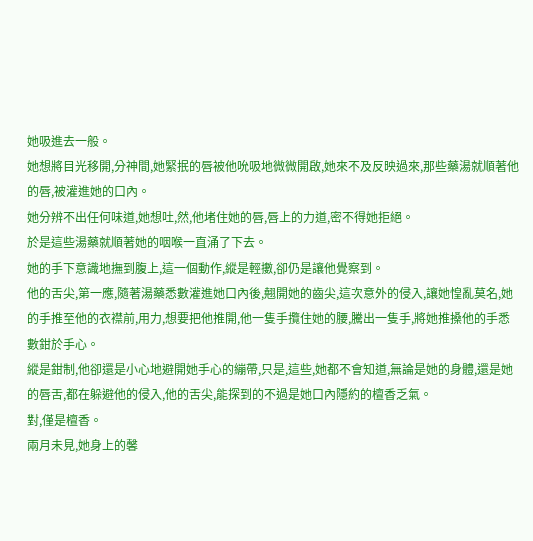她吸進去一般。
她想將目光移開,分神間,她緊抿的唇被他吮吸地微微開啟,她來不及反映過來,那些藥湯就順著他的唇,被灌進她的口內。
她分辨不出任何味道,她想吐,然,他堵住她的唇,唇上的力道,密不得她拒絕。
於是這些湯藥就順著她的咽喉一直涌了下去。
她的手下意識地撫到腹上,這一個動作,縱是輕擻,卻仍是讓他覺察到。
他的舌尖,第一應,隨著湯藥悉數灌進她口內後,翹開她的齒尖,這次意外的侵入,讓她惶亂莫名,她的手推至他的衣襟前,用力,想要把他推開,他一隻手攬住她的腰,騰出一隻手,將她推搡他的手悉數鉗於手心。
縱是鉗制,他卻還是小心地避開她手心的繃帶,只是,這些,她都不會知道,無論是她的身體,還是她的唇舌,都在躲避他的侵入,他的舌尖,能探到的不過是她口內隱約的檀香乏氣。
對,僅是檀香。
兩月未見,她身上的馨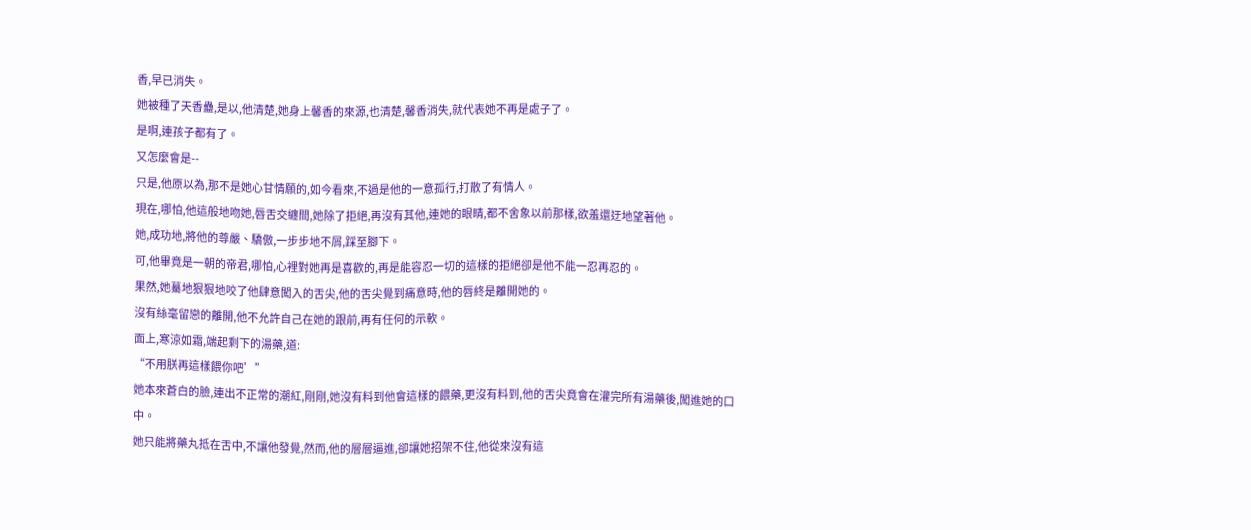香,早已消失。
她被種了天香蠱,是以,他清楚,她身上馨香的來源,也清楚,馨香消失,就代表她不再是處子了。
是啊,連孩子都有了。
又怎麼會是--
只是,他原以為,那不是她心甘情願的,如今看來,不過是他的一意孤行,打散了有情人。
現在,哪怕,他這般地吻她,唇舌交纏間,她除了拒絕,再沒有其他,連她的眼睛,都不舍象以前那樣,欲羞還迂地望著他。
她,成功地,將他的尊嚴、驕傲,一步步地不屑,踩至腳下。
可,他畢竟是一朝的帝君,哪怕,心裡對她再是喜歡的,再是能容忍一切的這樣的拒絕卻是他不能一忍再忍的。
果然,她驀地狠狠地咬了他肆意闖入的舌尖,他的舌尖覺到痛意時,他的唇終是離開她的。
沒有絲毫留戀的離開,他不允許自己在她的跟前,再有任何的示軟。
面上,寒涼如霜,端起剩下的湯藥,道:
“不用朕再這樣餵你吧’”
她本來蒼白的臉,連出不正常的潮紅,剛剛,她沒有料到他會這樣的餵藥,更沒有料到,他的舌尖竟會在灌完所有湯藥後,闖進她的口中。
她只能將藥丸抵在舌中,不讓他發覺,然而,他的層層逼進,卻讓她招架不住,他從來沒有這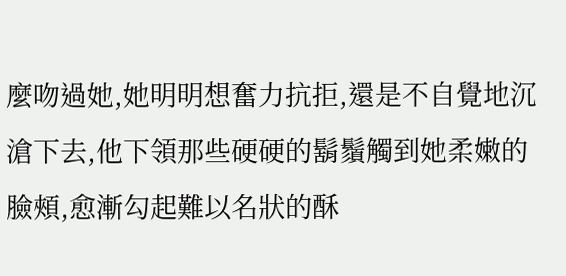麼吻過她,她明明想奮力抗拒,還是不自覺地沉滄下去,他下領那些硬硬的鬍鬚觸到她柔嫩的臉頰,愈漸勾起難以名狀的酥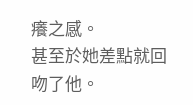癢之感。
甚至於她差點就回吻了他。